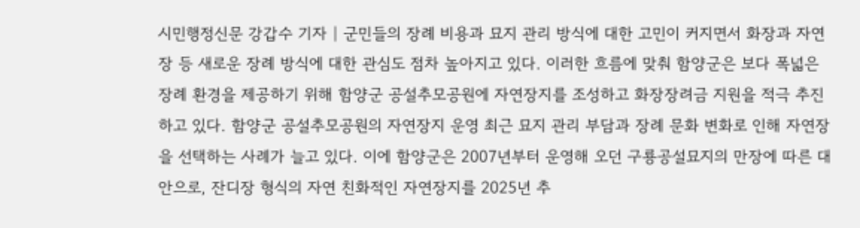시민행정신문 강갑수 기자 | 군민들의 장례 비용과 묘지 관리 방식에 대한 고민이 커지면서 화장과 자연장 등 새로운 장례 방식에 대한 관심도 점차 높아지고 있다. 이러한 흐름에 맞춰 함양군은 보다 폭넓은 장례 환경을 제공하기 위해 함양군 공설추모공원에 자연장지를 조성하고 화장장려금 지원을 적극 추진하고 있다. 함양군 공설추모공원의 자연장지 운영 최근 묘지 관리 부담과 장례 문화 변화로 인해 자연장을 선택하는 사례가 늘고 있다. 이에 함양군은 2007년부터 운영해 오던 구룡공설묘지의 만장에 따른 대안으로, 잔디장 형식의 자연 친화적인 자연장지를 2025년 추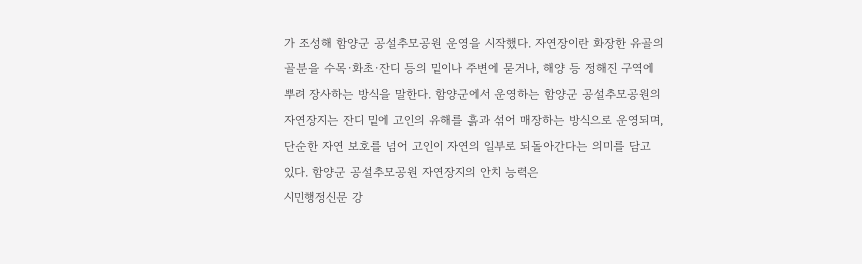가 조성해 함양군 공설추모공원 운영을 시작했다. 자연장이란 화장한 유골의 골분을 수목·화초·잔디 등의 밑이나 주변에 묻거나, 해양 등 정해진 구역에 뿌려 장사하는 방식을 말한다. 함양군에서 운영하는 함양군 공설추모공원의 자연장지는 잔디 밑에 고인의 유해를 흙과 섞어 매장하는 방식으로 운영되며, 단순한 자연 보호를 넘어 고인이 자연의 일부로 되돌아간다는 의미를 담고 있다. 함양군 공설추모공원 자연장지의 안치 능력은
시민행정신문 강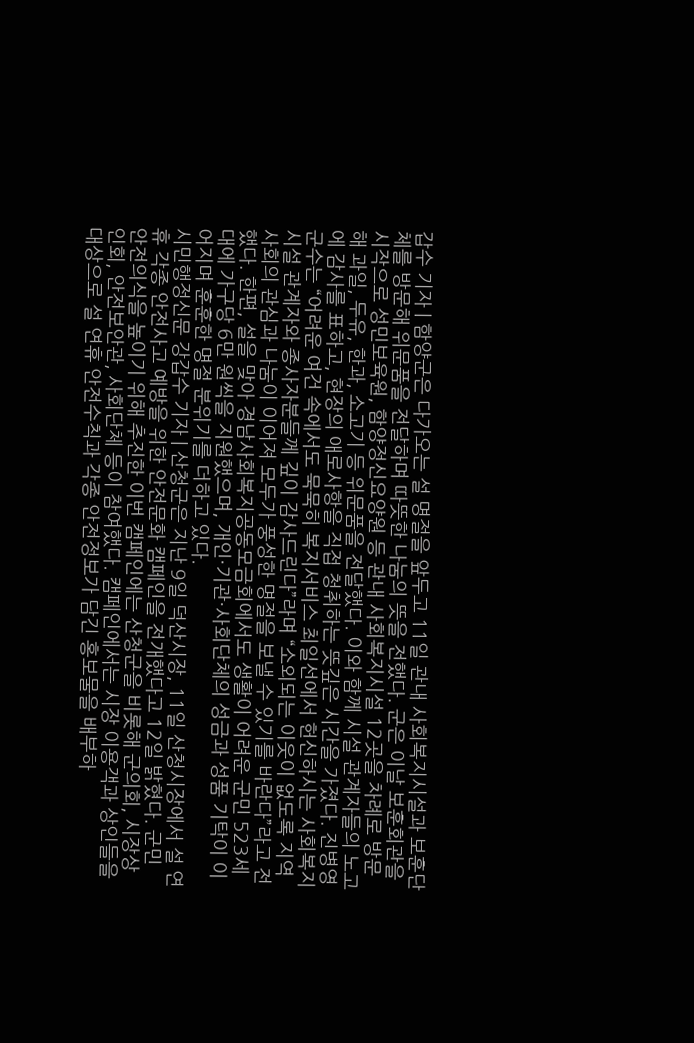갑수 기자 | 함양군은 다가오는 설 명절을 앞두고 11일 관내 사회복지시설과 보훈단체를 방문해 위문품을 전달하며 따뜻한 나눔의 뜻을 전했다. 군은 이날 보훈회관을 시작으로 성민보육원, 함양정신요양원 등 관내 사회복지시설 12곳을 차례로 방문해 과일, 두유, 한과, 소고기 등 위문품을 전달했다. 이와 함께 시설 관계자들의 노고에 감사를 표하고, 현장의 애로사항을 직접 청취하는 뜻깊은 시간을 가졌다. 진병영 군수는 “어려운 여건 속에서도 묵묵히 복지서비스 최일선에서 헌신하시는 사회복지시설 관계자와 종사자분들께 깊이 감사드린다”라며 “소외되는 이웃이 없도록 지역사회의 관심과 나눔이 이어져 모두가 풍성한 명절을 보낼 수 있기를 바란다”라고 전했다. 한편, 설을 맞아 경남사회복지공동모금회에서도 생활이 어려운 군민 523세대에 가구당 6만 원씩을 지원했으며, 개인·기관·사회단체의 성금과 성품 기탁이 이어지며 훈훈한 명절 분위기를 더하고 있다.
시민행정신문 강갑수 기자 | 산청군은 지난 9일 덕산시장, 11일 산청시장에서 설 연휴 각종 안전사고 예방을 위한 안전문화 캠페인을 전개했다고 12일 밝혔다. 군민 안전의식을 높이기 위해 추진한 이번 캠페인에는 산청군을 비롯해 군의회, 시장상인회, 안전보안관, 사회단체 등이 참여했다. 캠페인에서는 시장 이용객과 상인들을 대상으로 설 연휴 안전수칙과 각종 안전정보가 담긴 홍보물을 배부하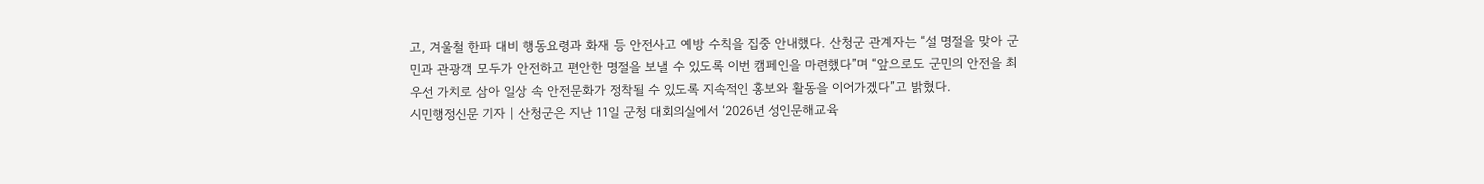고, 겨울철 한파 대비 행동요령과 화재 등 안전사고 예방 수칙을 집중 안내했다. 산청군 관계자는 “설 명절을 맞아 군민과 관광객 모두가 안전하고 편안한 명절을 보낼 수 있도록 이번 캠페인을 마련했다”며 “앞으로도 군민의 안전을 최우선 가치로 삼아 일상 속 안전문화가 정착될 수 있도록 지속적인 홍보와 활동을 이어가겠다”고 밝혔다.
시민행정신문 기자 | 산청군은 지난 11일 군청 대회의실에서 ‘2026년 성인문해교육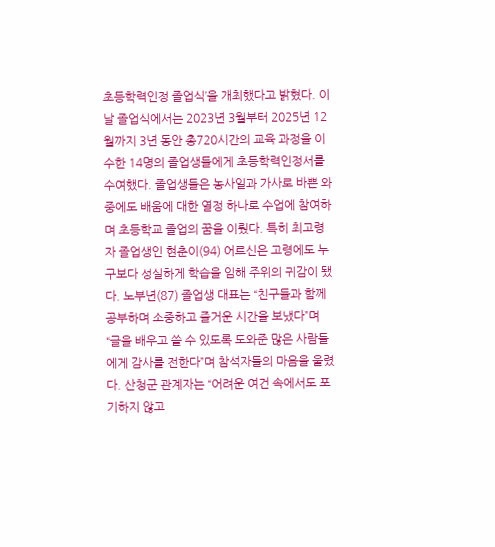초등학력인정 졸업식’을 개최했다고 밝혔다. 이날 졸업식에서는 2023년 3월부터 2025년 12월까지 3년 동안 총720시간의 교육 과정을 이수한 14명의 졸업생들에게 초등학력인정서를 수여했다. 졸업생들은 농사일과 가사로 바쁜 와중에도 배움에 대한 열정 하나로 수업에 참여하며 초등학교 졸업의 꿈을 이뤘다. 특히 최고령자 졸업생인 현춘이(94) 어르신은 고령에도 누구보다 성실하게 학습을 임해 주위의 귀감이 됐다. 노부년(87) 졸업생 대표는 “친구들과 함께 공부하며 소중하고 즐거운 시간을 보냈다”며 “글을 배우고 쓸 수 있도록 도와준 많은 사람들에게 감사를 전한다”며 참석자들의 마음을 울렸다. 산청군 관계자는 “어려운 여건 속에서도 포기하지 않고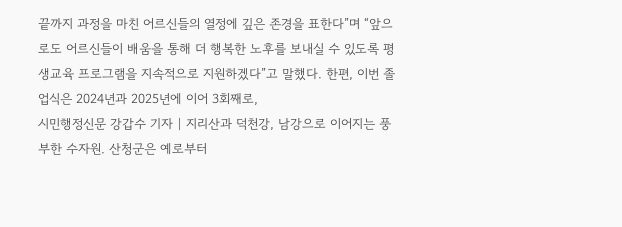끝까지 과정을 마친 어르신들의 열정에 깊은 존경을 표한다”며 “앞으로도 어르신들이 배움을 통해 더 행복한 노후를 보내실 수 있도록 평생교육 프로그램을 지속적으로 지원하겠다”고 말했다. 한편, 이번 졸업식은 2024년과 2025년에 이어 3회째로,
시민행정신문 강갑수 기자 | 지리산과 덕천강, 남강으로 이어지는 풍부한 수자원. 산청군은 예로부터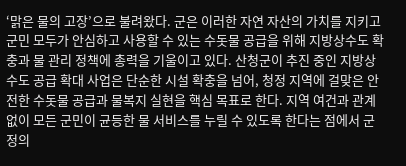‘맑은 물의 고장’으로 불려왔다. 군은 이러한 자연 자산의 가치를 지키고 군민 모두가 안심하고 사용할 수 있는 수돗물 공급을 위해 지방상수도 확충과 물 관리 정책에 총력을 기울이고 있다. 산청군이 추진 중인 지방상수도 공급 확대 사업은 단순한 시설 확충을 넘어, 청정 지역에 걸맞은 안전한 수돗물 공급과 물복지 실현을 핵심 목표로 한다. 지역 여건과 관계없이 모든 군민이 균등한 물 서비스를 누릴 수 있도록 한다는 점에서 군정의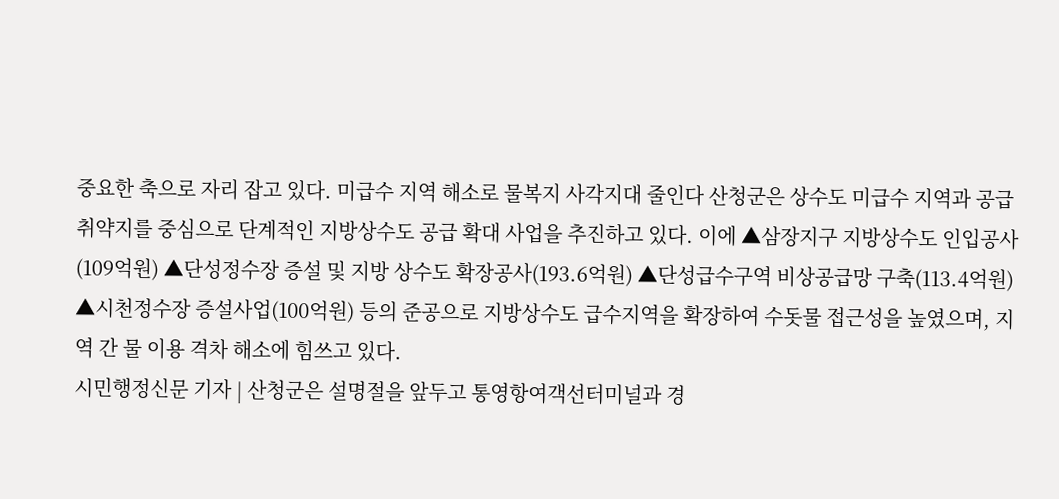중요한 축으로 자리 잡고 있다. 미급수 지역 해소로 물복지 사각지대 줄인다 산청군은 상수도 미급수 지역과 공급 취약지를 중심으로 단계적인 지방상수도 공급 확대 사업을 추진하고 있다. 이에 ▲삼장지구 지방상수도 인입공사(109억원) ▲단성정수장 증설 및 지방 상수도 확장공사(193.6억원) ▲단성급수구역 비상공급망 구축(113.4억원) ▲시천정수장 증설사업(100억원) 등의 준공으로 지방상수도 급수지역을 확장하여 수돗물 접근성을 높였으며, 지역 간 물 이용 격차 해소에 힘쓰고 있다.
시민행정신문 기자 | 산청군은 설명절을 앞두고 통영항여객선터미널과 경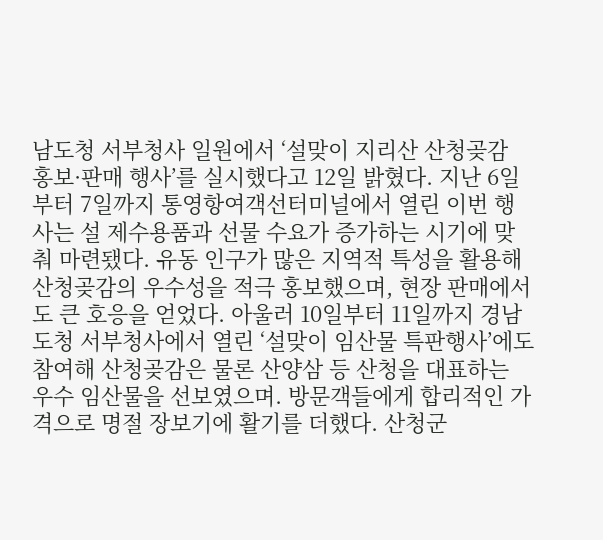남도청 서부청사 일원에서 ‘설맞이 지리산 산청곶감 홍보·판매 행사’를 실시했다고 12일 밝혔다. 지난 6일부터 7일까지 통영항여객선터미널에서 열린 이번 행사는 설 제수용품과 선물 수요가 증가하는 시기에 맞춰 마련됐다. 유동 인구가 많은 지역적 특성을 활용해 산청곶감의 우수성을 적극 홍보했으며, 현장 판매에서도 큰 호응을 얻었다. 아울러 10일부터 11일까지 경남도청 서부청사에서 열린 ‘설맞이 임산물 특판행사’에도 참여해 산청곶감은 물론 산양삼 등 산청을 대표하는 우수 임산물을 선보였으며. 방문객들에게 합리적인 가격으로 명절 장보기에 활기를 더했다. 산청군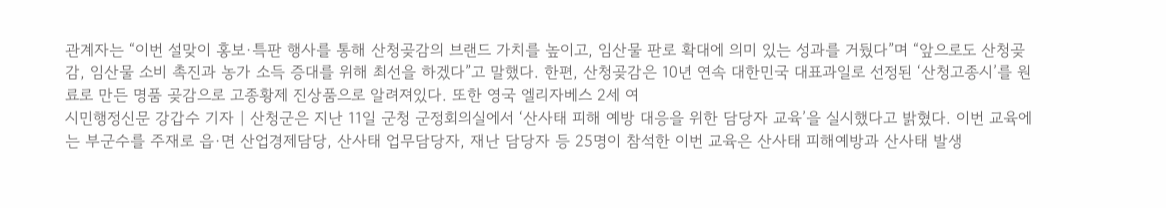관계자는 “이번 설맞이 홍보·특판 행사를 통해 산청곶감의 브랜드 가치를 높이고, 임산물 판로 확대에 의미 있는 성과를 거뒀다”며 “앞으로도 산청곶감, 임산물 소비 촉진과 농가 소득 증대를 위해 최선을 하겠다”고 말했다. 한편, 산청곶감은 10년 연속 대한민국 대표과일로 선정된 ‘산청고종시’를 원료로 만든 명품 곶감으로 고종황제 진상품으로 알려져있다. 또한 영국 엘리자베스 2세 여
시민행정신문 강갑수 기자 | 산청군은 지난 11일 군청 군정회의실에서 ‘산사태 피해 예방 대응을 위한 담당자 교육’을 실시했다고 밝혔다. 이번 교육에는 부군수를 주재로 읍·면 산업경제담당, 산사태 업무담당자, 재난 담당자 등 25명이 참석한 이번 교육은 산사태 피해예방과 산사태 발생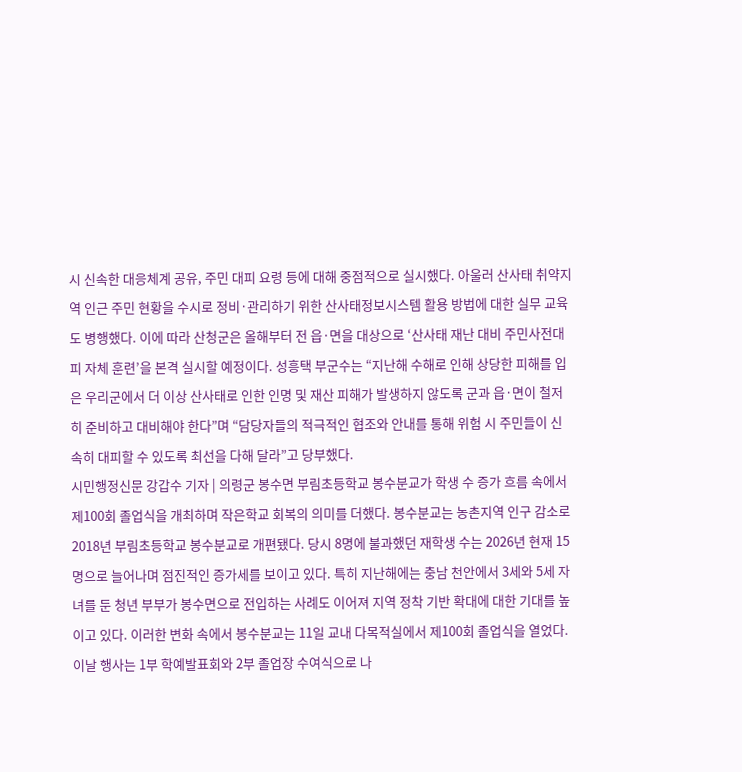시 신속한 대응체계 공유, 주민 대피 요령 등에 대해 중점적으로 실시했다. 아울러 산사태 취약지역 인근 주민 현황을 수시로 정비·관리하기 위한 산사태정보시스템 활용 방법에 대한 실무 교육도 병행했다. 이에 따라 산청군은 올해부터 전 읍·면을 대상으로 ‘산사태 재난 대비 주민사전대피 자체 훈련’을 본격 실시할 예정이다. 성흥택 부군수는 “지난해 수해로 인해 상당한 피해를 입은 우리군에서 더 이상 산사태로 인한 인명 및 재산 피해가 발생하지 않도록 군과 읍·면이 철저히 준비하고 대비해야 한다”며 “담당자들의 적극적인 협조와 안내를 통해 위험 시 주민들이 신속히 대피할 수 있도록 최선을 다해 달라”고 당부했다.
시민행정신문 강갑수 기자 | 의령군 봉수면 부림초등학교 봉수분교가 학생 수 증가 흐름 속에서 제100회 졸업식을 개최하며 작은학교 회복의 의미를 더했다. 봉수분교는 농촌지역 인구 감소로 2018년 부림초등학교 봉수분교로 개편됐다. 당시 8명에 불과했던 재학생 수는 2026년 현재 15명으로 늘어나며 점진적인 증가세를 보이고 있다. 특히 지난해에는 충남 천안에서 3세와 5세 자녀를 둔 청년 부부가 봉수면으로 전입하는 사례도 이어져 지역 정착 기반 확대에 대한 기대를 높이고 있다. 이러한 변화 속에서 봉수분교는 11일 교내 다목적실에서 제100회 졸업식을 열었다. 이날 행사는 1부 학예발표회와 2부 졸업장 수여식으로 나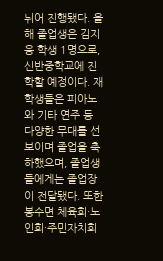뉘어 진행됐다. 올해 졸업생은 김지웅 학생 1명으로, 신반중학교에 진학할 예정이다. 재학생들은 피아노와 기타 연주 등 다양한 무대를 선보이며 졸업을 축하했으며, 졸업생들에게는 졸업장이 전달됐다. 또한 봉수면 체육회·노인회·주민자치회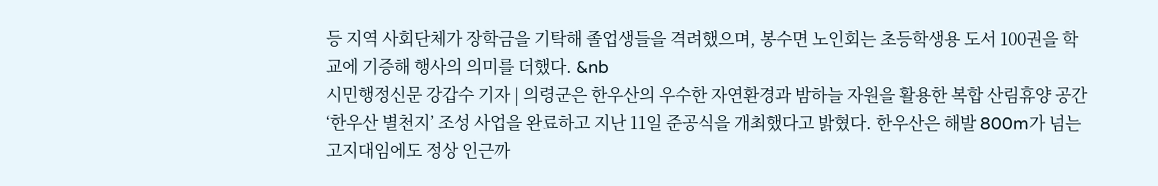등 지역 사회단체가 장학금을 기탁해 졸업생들을 격려했으며, 봉수면 노인회는 초등학생용 도서 100권을 학교에 기증해 행사의 의미를 더했다. &nb
시민행정신문 강갑수 기자 | 의령군은 한우산의 우수한 자연환경과 밤하늘 자원을 활용한 복합 산림휴양 공간 ‘한우산 별천지’ 조성 사업을 완료하고 지난 11일 준공식을 개최했다고 밝혔다. 한우산은 해발 800m가 넘는 고지대임에도 정상 인근까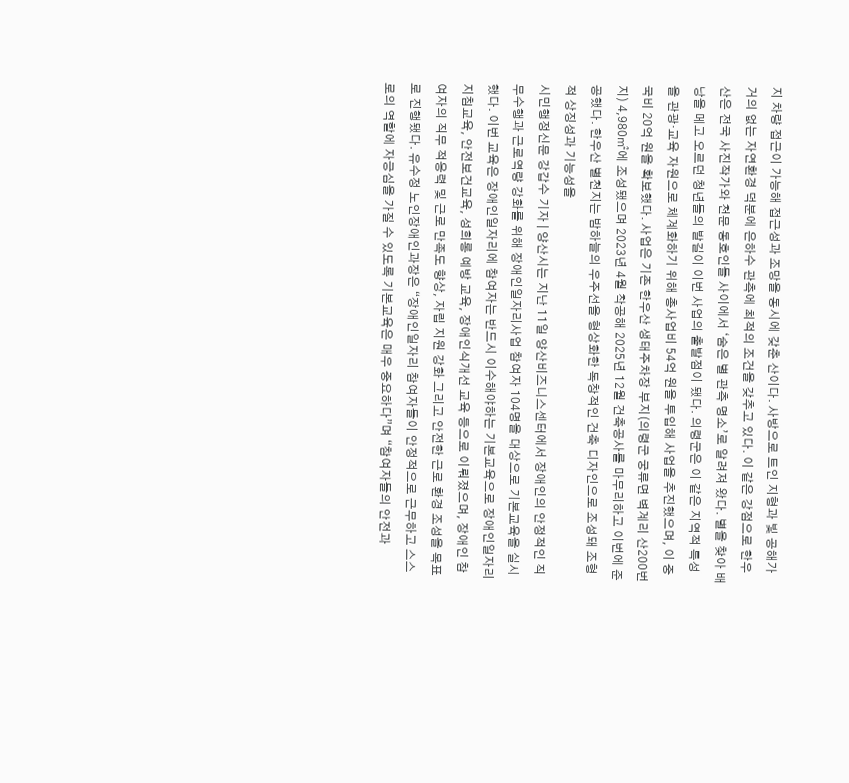지 차량 접근이 가능해 접근성과 조망을 동시에 갖춘 산이다. 사방으로 트인 지형과 빛 공해가 거의 없는 자연환경 덕분에 은하수 관측에 최적의 조건을 갖추고 있다. 이 같은 강점으로 한우산은 전국 사진작가와 천문 동호인들 사이에서 ‘숨은 별 관측 명소’로 알려져 왔다. 별을 찾아 배낭을 메고 오르던 청년들의 발길이 이번 사업의 출발점이 됐다. 의령군은 이 같은 지역적 특성을 관광·교육 자원으로 체계화하기 위해 총사업비 54억 원을 투입해 사업을 추진했으며, 이 중 국비 20억 원을 확보했다. 사업은 기존 한우산 생태주차장 부지(의령군 궁류면 벽계리 산200번지) 4,980㎡에 조성됐으며 2023년 4월 착공해 2025년 12월 건축공사를 마무리하고 이번에 준공했다. 한우산 별천지는 밤하늘의 우주선을 형상화한 독창적인 건축 디자인으로 조성돼 조형적 상징성과 기능성을
시민행정신문 강갑수 기자 | 양산시는 지난 11일 양산비즈니스센터에서 장애인의 안정적인 직무수행과 근로역량 강화를 위해 장애인일자리사업 참여자 104명을 대상으로 기본교육을 실시했다. 이번 교육은 장애인일자리에 참여자는 반드시 이수해야하는 기본교육으로 장애인일자리 지침교육, 안전보건교육, 성희롱 예방 교육, 장애인식개선 교육 등으로 이뤄졌으며, 장애인 참여자의 직무 적응력 및 근로 만족도 향상, 자립 지원 강화 그리고 안전한 근로 환경 조성을 목표로 진행됐다. 유수정 노인장애인과장은 “장애인일자리 참여자들이 안정적으로 근무하고 스스로의 역할에 자긍심을 가질 수 있도록 기본교육은 매우 중요하다”며 “참여자들의 안전과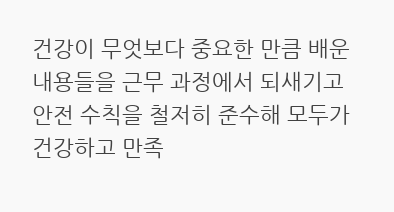건강이 무엇보다 중요한 만큼 배운 내용들을 근무 과정에서 되새기고 안전 수칙을 철저히 준수해 모두가 건강하고 만족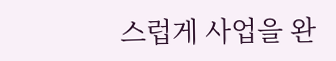스럽게 사업을 완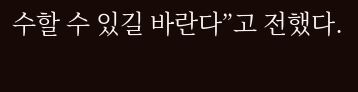수할 수 있길 바란다”고 전했다.